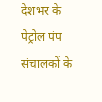देशभर के पेट्रोल पंप संचालकों के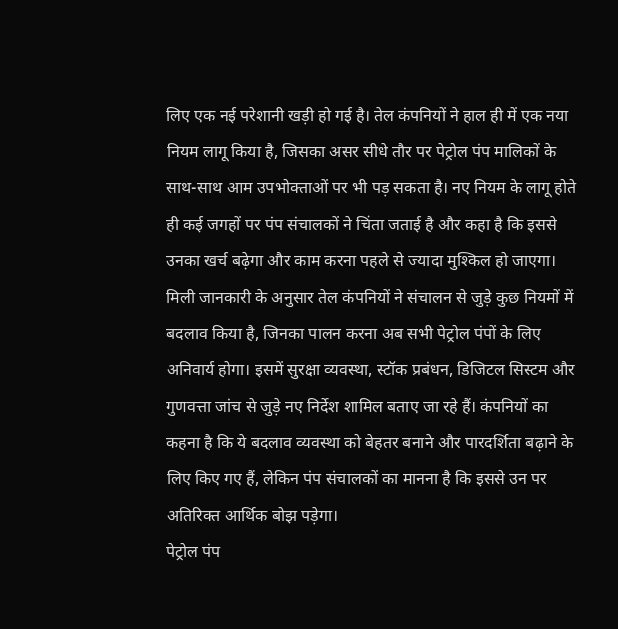लिए एक नई परेशानी खड़ी हो गई है। तेल कंपनियों ने हाल ही में एक नया नियम लागू किया है, जिसका असर सीधे तौर पर पेट्रोल पंप मालिकों के साथ-साथ आम उपभोक्ताओं पर भी पड़ सकता है। नए नियम के लागू होते ही कई जगहों पर पंप संचालकों ने चिंता जताई है और कहा है कि इससे उनका खर्च बढ़ेगा और काम करना पहले से ज्यादा मुश्किल हो जाएगा।
मिली जानकारी के अनुसार तेल कंपनियों ने संचालन से जुड़े कुछ नियमों में बदलाव किया है, जिनका पालन करना अब सभी पेट्रोल पंपों के लिए अनिवार्य होगा। इसमें सुरक्षा व्यवस्था, स्टॉक प्रबंधन, डिजिटल सिस्टम और गुणवत्ता जांच से जुड़े नए निर्देश शामिल बताए जा रहे हैं। कंपनियों का कहना है कि ये बदलाव व्यवस्था को बेहतर बनाने और पारदर्शिता बढ़ाने के लिए किए गए हैं, लेकिन पंप संचालकों का मानना है कि इससे उन पर अतिरिक्त आर्थिक बोझ पड़ेगा।
पेट्रोल पंप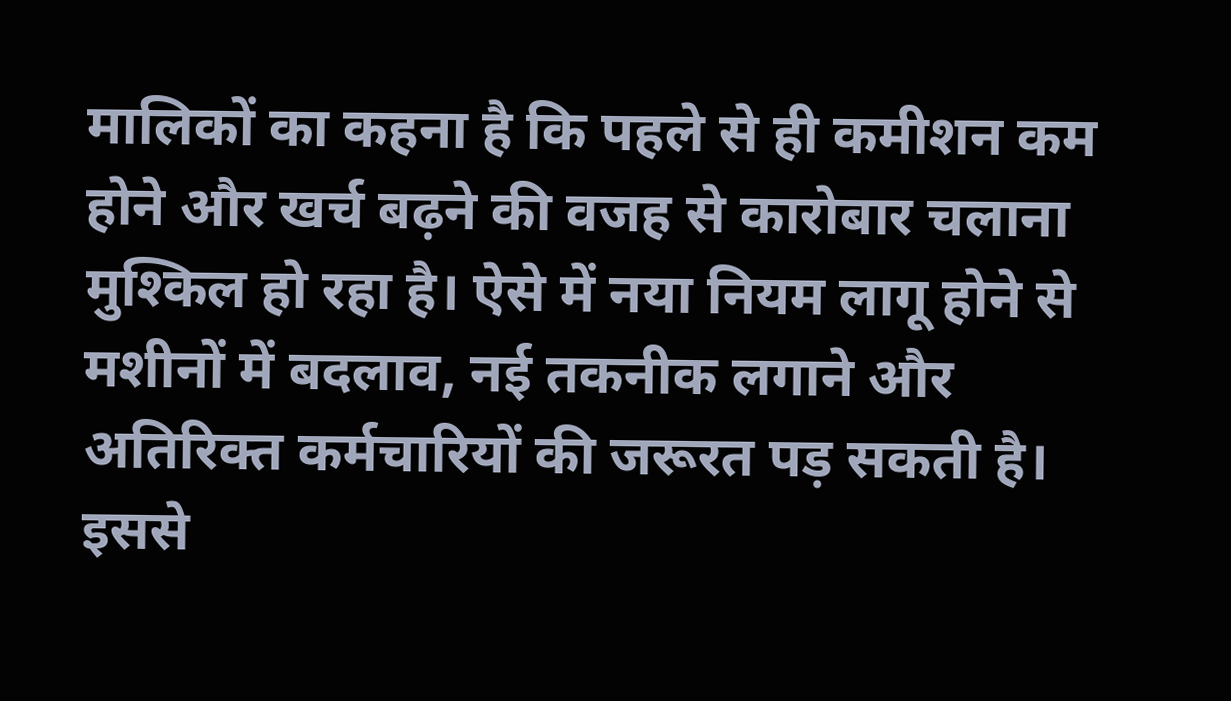मालिकों का कहना है कि पहले से ही कमीशन कम होने और खर्च बढ़ने की वजह से कारोबार चलाना मुश्किल हो रहा है। ऐसे में नया नियम लागू होने से मशीनों में बदलाव, नई तकनीक लगाने और अतिरिक्त कर्मचारियों की जरूरत पड़ सकती है। इससे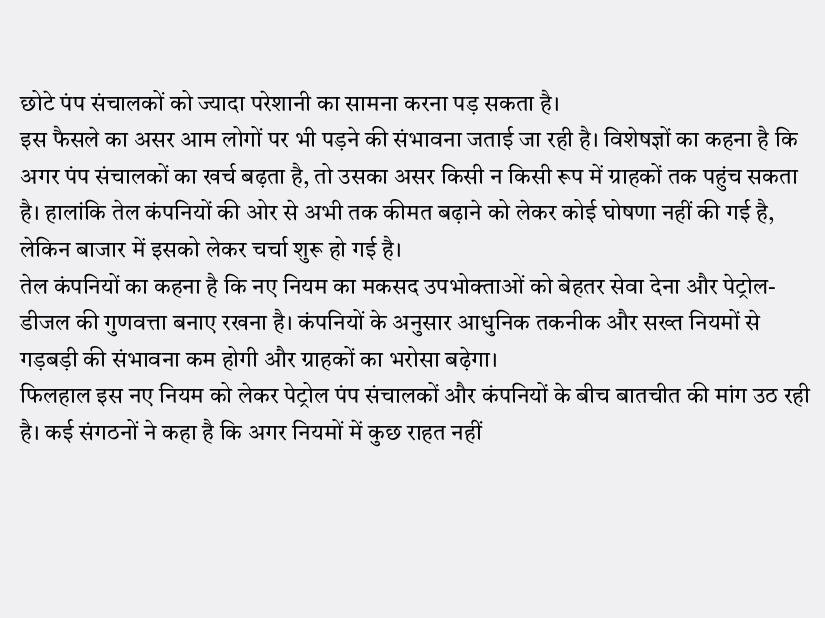छोटे पंप संचालकों को ज्यादा परेशानी का सामना करना पड़ सकता है।
इस फैसले का असर आम लोगों पर भी पड़ने की संभावना जताई जा रही है। विशेषज्ञों का कहना है कि अगर पंप संचालकों का खर्च बढ़ता है, तो उसका असर किसी न किसी रूप में ग्राहकों तक पहुंच सकता है। हालांकि तेल कंपनियों की ओर से अभी तक कीमत बढ़ाने को लेकर कोई घोषणा नहीं की गई है, लेकिन बाजार में इसको लेकर चर्चा शुरू हो गई है।
तेल कंपनियों का कहना है कि नए नियम का मकसद उपभोक्ताओं को बेहतर सेवा देना और पेट्रोल-डीजल की गुणवत्ता बनाए रखना है। कंपनियों के अनुसार आधुनिक तकनीक और सख्त नियमों से गड़बड़ी की संभावना कम होगी और ग्राहकों का भरोसा बढ़ेगा।
फिलहाल इस नए नियम को लेकर पेट्रोल पंप संचालकों और कंपनियों के बीच बातचीत की मांग उठ रही है। कई संगठनों ने कहा है कि अगर नियमों में कुछ राहत नहीं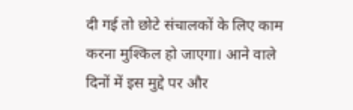दी गई तो छोटे संचालकों के लिए काम करना मुश्किल हो जाएगा। आने वाले दिनों में इस मुद्दे पर और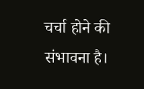चर्चा होने की संभावना है।